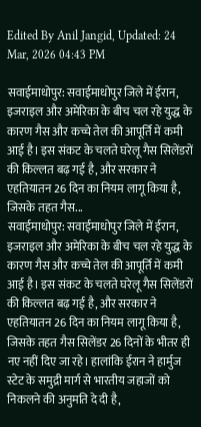Edited By Anil Jangid, Updated: 24 Mar, 2026 04:43 PM

सवाईमाधोपुर: सवाईमाधोपुर जिले में ईरान, इजराइल और अमेरिका के बीच चल रहे युद्ध के कारण गैस और कच्चे तेल की आपूर्ति में कमी आई है। इस संकट के चलते घरेलू गैस सिलेंडरों की किल्लत बढ़ गई है, और सरकार ने एहतियातन 26 दिन का नियम लागू किया है, जिसके तहत गैस...
सवाईमाधोपुर: सवाईमाधोपुर जिले में ईरान, इजराइल और अमेरिका के बीच चल रहे युद्ध के कारण गैस और कच्चे तेल की आपूर्ति में कमी आई है। इस संकट के चलते घरेलू गैस सिलेंडरों की किल्लत बढ़ गई है, और सरकार ने एहतियातन 26 दिन का नियम लागू किया है, जिसके तहत गैस सिलेंडर 26 दिनों के भीतर ही नए नहीं दिए जा रहे। हालांकि ईरान ने हार्मुज स्टेट के समुद्री मार्ग से भारतीय जहाजों को निकलने की अनुमति दे दी है,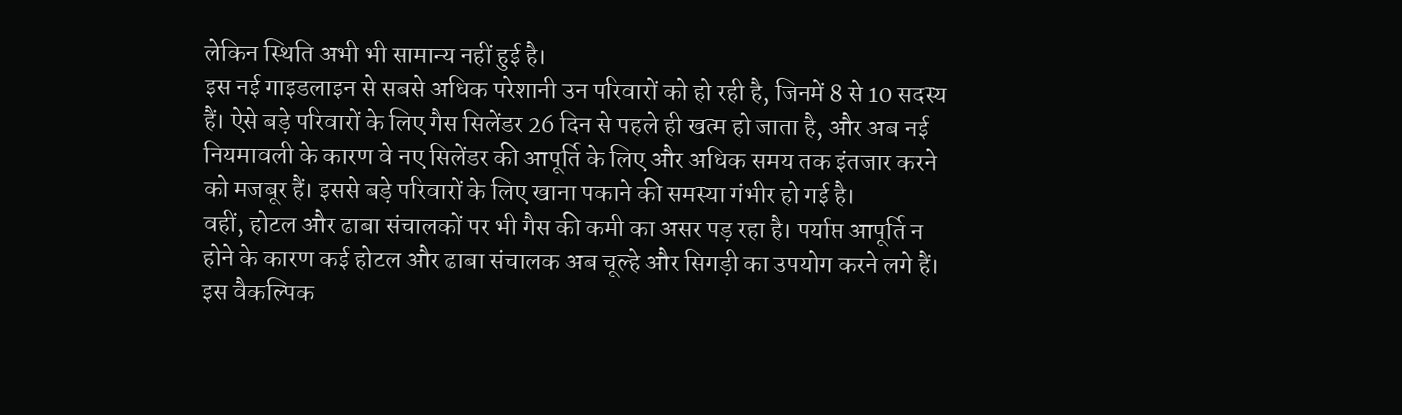लेकिन स्थिति अभी भी सामान्य नहीं हुई है।
इस नई गाइडलाइन से सबसे अधिक परेशानी उन परिवारों को हो रही है, जिनमें 8 से 10 सदस्य हैं। ऐसे बड़े परिवारों के लिए गैस सिलेंडर 26 दिन से पहले ही खत्म हो जाता है, और अब नई नियमावली के कारण वे नए सिलेंडर की आपूर्ति के लिए और अधिक समय तक इंतजार करने को मजबूर हैं। इससे बड़े परिवारों के लिए खाना पकाने की समस्या गंभीर हो गई है।
वहीं, होटल और ढाबा संचालकों पर भी गैस की कमी का असर पड़ रहा है। पर्याप्त आपूर्ति न होने के कारण कई होटल और ढाबा संचालक अब चूल्हे और सिगड़ी का उपयोग करने लगे हैं। इस वैकल्पिक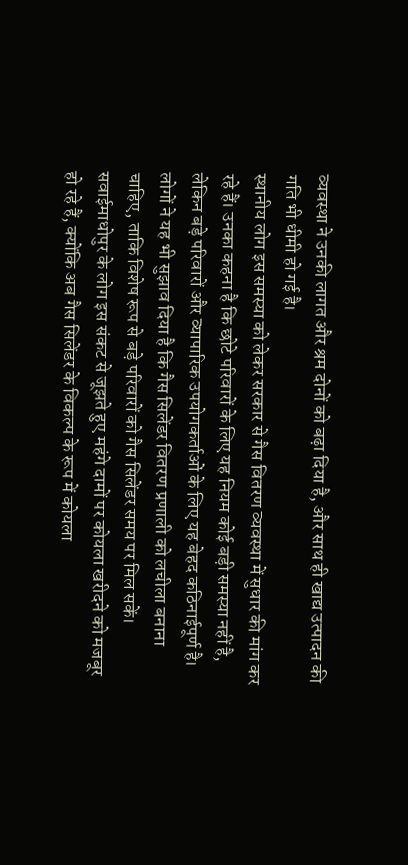व्यवस्था ने उनकी लागत और श्रम दोनों को बढ़ा दिया है, और साथ ही खाद्य उत्पादन की गति भी धीमी हो गई है।
स्थानीय लोग इस समस्या को लेकर सरकार से गैस वितरण व्यवस्था में सुधार की मांग कर रहे हैं। उनका कहना है कि छोटे परिवारों के लिए यह नियम कोई बड़ी समस्या नहीं है, लेकिन बड़े परिवारों और व्यापारिक उपयोगकर्ताओं के लिए यह बेहद कठिनाईपूर्ण है। लोगों ने यह भी सुझाव दिया है कि गैस सिलेंडर वितरण प्रणाली को लचीला बनाना चाहिए, ताकि विशेष रूप से बड़े परिवारों को गैस सिलेंडर समय पर मिल सकें।
सवाईमाधोपुर के लोग इस संकट से जूझते हुए महंगे दामों पर कोयला खरीदने को मजबूर हो रहे हैं, क्योंकि अब गैस सिलेंडर के विकल्प के रूप में कोयला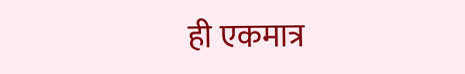ही एकमात्र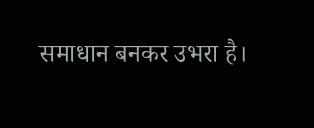समाधान बनकर उभरा है।